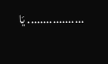.................. يَا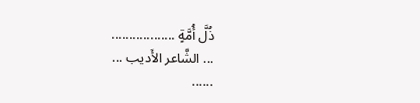ذُلَّ أُمَّةٍ ..................
... الشَّاعر الأَديب ...
......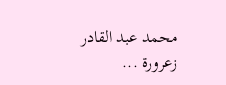محمد عبد القادر زعرورة ...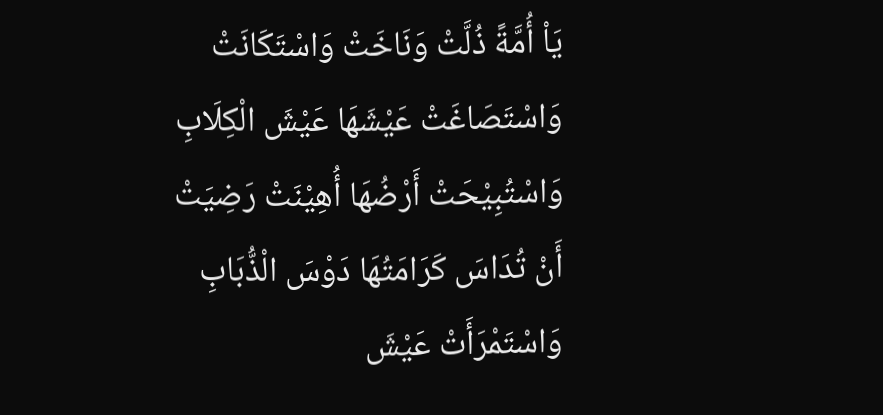يَاْ أُمَّةً ذُلَّتْ وَنَاخَتْ وَاسْتَكَانَتْ
وَاسْتَصَاغَتْ عَيْشَهَا عَيْشَ الْكِلَابِ
وَاسْتُبِيْحَتْ أَرْضُهَا أُهِيْنَتْ رَضِيَتْ
أَنْ تُدَاسَ كَرَامَتُهَا دَوْسَ الْذُّبَابِ
وَاسْتَمْرَأَتْ عَيْشَ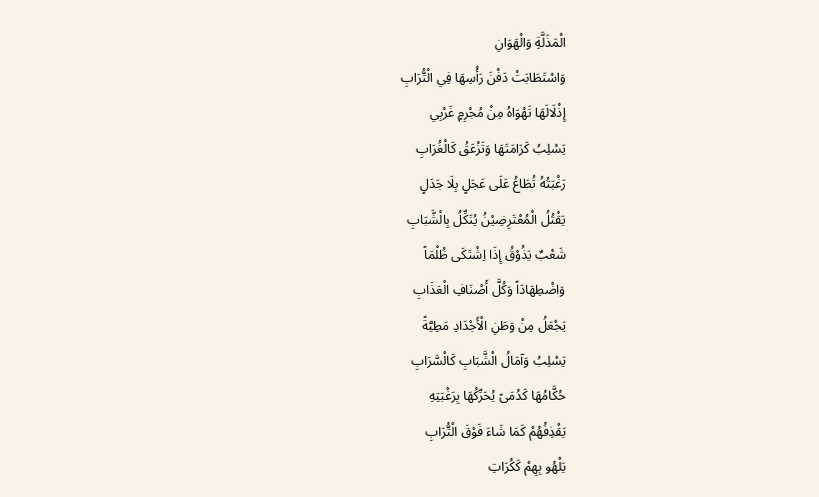الْمَذَلَّةِ وَالْهَوَانِ
وَاسْتَطَابَتْ دَفْنَ رَأْسِهَا فِي الْتُّرَابِ
إِذْلَالَهَا تَهْوَاهُ مِنْ مُجْرِمٍ غَرْبِي
يَسْلِبُ كَرَامَتَهَا وَتَزْعَقُ كَالْغُرَابِ
رَغْبَتُهُ تُطَاعُ عَلَى عَجَلٍ بِلَا جَدَلٍ
يَقْتُلُ الْمُعْتَرِضِيْنُ يُنَكِّلُ بِالْشَّبَابِ
شَعْبٌ يَذُوْقُ إِذَا اِشْتَكَى ظُلْمَاً
وَاضْطِهَادَاً وَكُلَّ أَصْنَافِ الْعَذَابِ
يَجْعَلُ مِنْ وَطَنِ الْأَجْدَادِ مَطِيَّةً
يَسْلِبُ وَآمَالُ الْشَّبَابِ كَالْسَّرَابِ
حُكَّامُهَا كَدُمَىً يُحَرِّكُهَا بِرَغْبَتِهِ
يَقْذِفُهُمْ كَمَا شَاءَ فَوْقَ الْتُّرَابِ
يَلْهُو بِهِمْ كَكُرَاتِ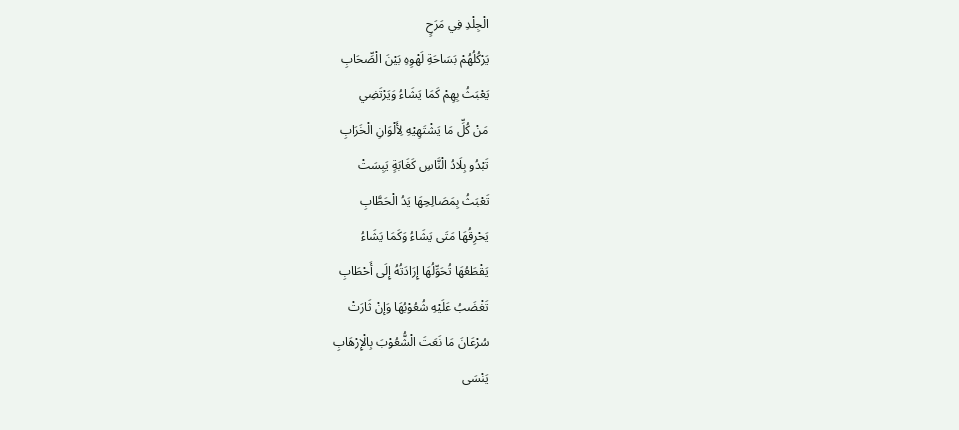الْجِلْدِ فِي مَرَحٍ
يَرْكُلُهُمْ بَسَاحَةِ لَهْوِهِ بَيْنَ الْصِّحَابِ
يَعْبَثُ بِهِمْ كَمَا يَشَاءُ وَيَرْتَضِي
مَنْ كُلِّ مَا يَشْتَهِيْهِ لِأَلْوَانِ الْخَرَابِ
تَبْدُو بِلَادُ الْنَّاسِ كَغَابَةٍ يَبِسَتْ
تَعْبَثُ بِمَصَالِحِهَا يَدُ الْحَطَّابِ
يَحْرِقُهَا مَتَى يَشَاءُ وَكَمَا يَشَاءُ
يَقْطَعُهَا تُحَوِّلُهَا إِرَادَتُهُ إِلَى أَحْطَابِ
تَغْضَبُ عَلَيْهِ شُعُوْبُهَا وَإنْ ثَارَتْ
سُرْعَانَ مَا نَعَتَ الْشُّعُوْبَ بِالْإِرْهَابِ
يَنْسَى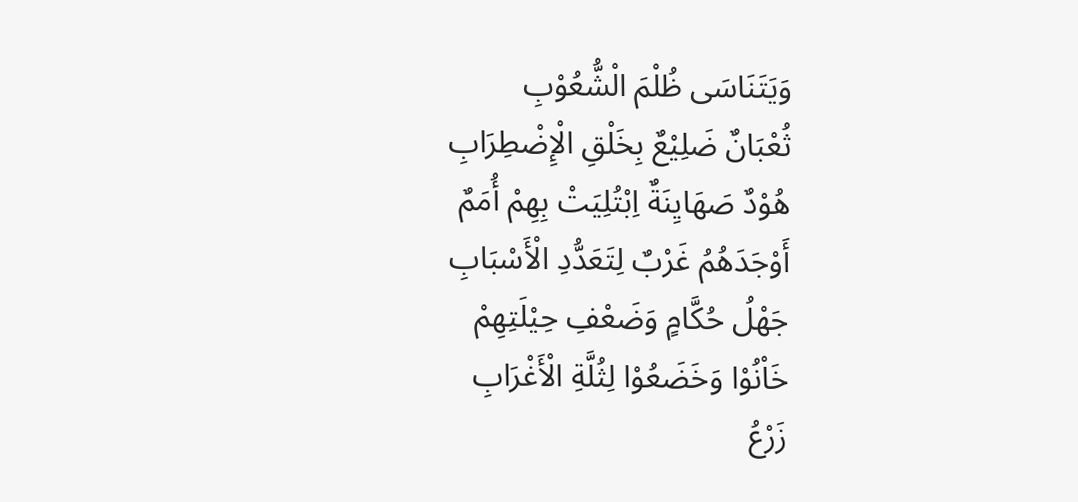وَيَتَنَاسَى ظُلْمَ الْشُّعُوْبِ
ثُعْبَانٌ ضَلِيْعٌ بِخَلْقِ الْإِضْطِرَابِ
هُوْدٌ صَهَايِنَةٌ اِبْتُلِيَتْ بِهِمْ أُمَمٌ
أَوْجَدَهُمُ غَرْبٌ لِتَعَدُّدِ الْأَسْبَابِ
جَهْلُ حُكَّامٍ وَضَعْفِ حِيْلَتِهِمْ
خَاْنُوْا وَخَضَعُوْا لِثُلَّةِ الْأَغْرَابِ
زَرْعُ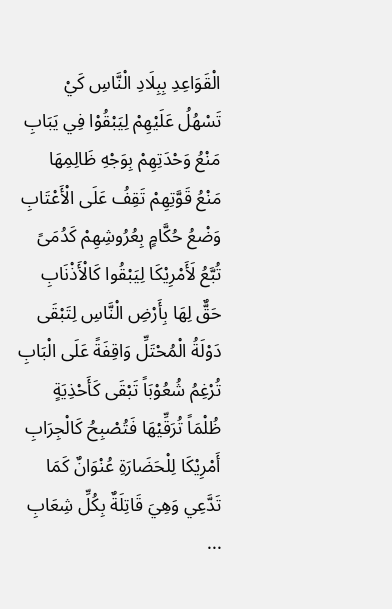الْقَوَاعِدِ بِبِلَادِ الْنَّاسِ كَيْ
تَسْهُلُ عَلَيْهِمْ لِيَبْقُوْا فِي يَبَابِ
مَنْعُ وَحْدَتِهِمْ بِوَجْهِ ظَالِمِهَا
مَنْعُ قَوَّتِهِمْ تَقِفُ عَلَى الْأَعْتَابِ
وَضْعُ حُكَّامٍ بِعُرُوشِهِمْ كَدُمَىً
تُبَّعُ لَأَمْرِيْكَا لِيَبْقُوا كَالْأَذْنَابِ
حَقٌّ لِهَا بِأَرْضِ الْنَّاسِ لِتَبْقَى
دَوْلَةُ الْمُحْتَلِّ وَاقِفَةً عَلَى الْبَابِ
تُرْغِمُ شُعُوْبَاً تَبْقَى كَأَحْذِيَةٍ
ظُلْمَاً تُرَقِّيْهَا فَتُصْبِحُ كَالْجِرَابِ
أَمْرِيْكَا لِلْحَضَارَةِ عُنْوَانٌ كَمَا
تَدَّعِي وَهِيَ قَاتِلَةٌ بِكُلِّ شِعَابِ
...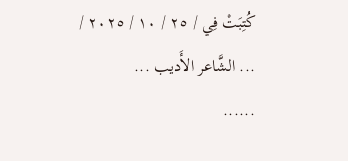كُتِبَتْ فِي / ٢٥ / ١٠ / ٢٠٢٥ /
... الشَّاعر الأَديب ...
......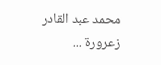محمد عبد القادر زعرورة ...